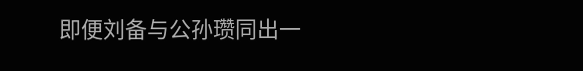即便刘备与公孙瓒同出一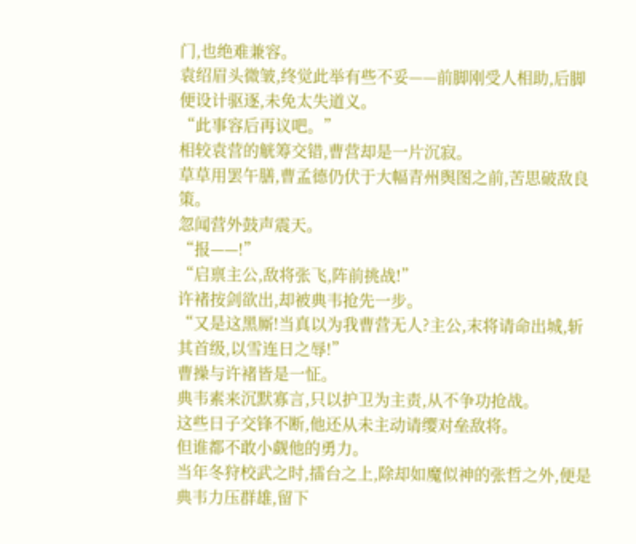门,也绝难兼容。
袁绍眉头微皱,终觉此举有些不妥——前脚刚受人相助,后脚便设计驱逐,未免太失道义。
“此事容后再议吧。”
相较袁营的觥筹交错,曹营却是一片沉寂。
草草用罢午膳,曹孟德仍伏于大幅青州舆图之前,苦思破敌良策。
忽闻营外鼓声震天。
“报——!”
“启禀主公,敌将张飞,阵前挑战!”
许褚按剑欲出,却被典韦抢先一步。
“又是这黑厮!当真以为我曹营无人?主公,末将请命出城,斩其首级,以雪连日之辱!”
曹操与许褚皆是一怔。
典韦素来沉默寡言,只以护卫为主责,从不争功抢战。
这些日子交锋不断,他还从未主动请缨对垒敌将。
但谁都不敢小觑他的勇力。
当年冬狩校武之时,擂台之上,除却如魔似神的张哲之外,便是典韦力压群雄,留下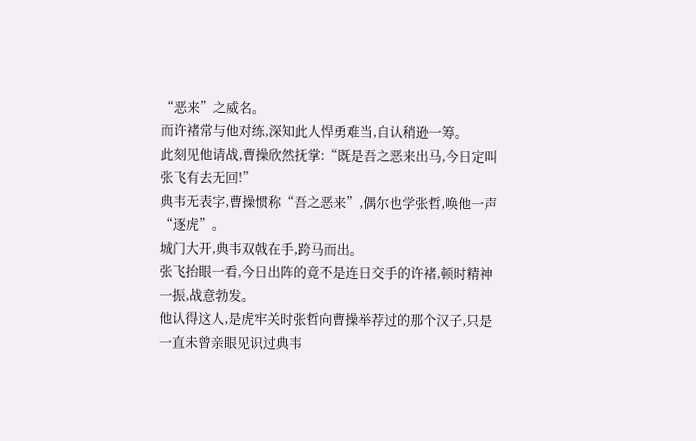“恶来”之威名。
而许褚常与他对练,深知此人悍勇难当,自认稍逊一筹。
此刻见他请战,曹操欣然抚掌:“既是吾之恶来出马,今日定叫张飞有去无回!”
典韦无表字,曹操惯称“吾之恶来”,偶尔也学张哲,唤他一声“逐虎”。
城门大开,典韦双戟在手,跨马而出。
张飞抬眼一看,今日出阵的竟不是连日交手的许褚,顿时精神一振,战意勃发。
他认得这人,是虎牢关时张哲向曹操举荐过的那个汉子,只是一直未曾亲眼见识过典韦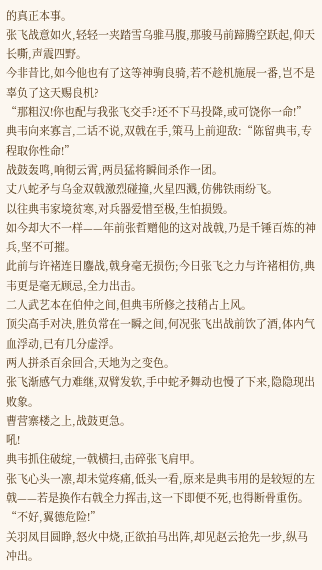的真正本事。
张飞战意如火,轻轻一夹踏雪乌骓马腹,那骏马前蹄腾空跃起,仰天长嘶,声震四野。
今非昔比,如今他也有了这等神驹良骑,若不趁机施展一番,岂不是辜负了这天赐良机?
“那粗汉!你也配与我张飞交手?还不下马投降,或可饶你一命!”
典韦向来寡言,二话不说,双戟在手,策马上前迎敌:“陈留典韦,专程取你性命!”
战鼓轰鸣,响彻云霄,两员猛将瞬间杀作一团。
丈八蛇矛与乌金双戟激烈碰撞,火星四溅,仿佛铁雨纷飞。
以往典韦家境贫寒,对兵器爱惜至极,生怕损毁。
如今却大不一样——年前张哲赠他的这对战戟,乃是千锤百炼的神兵,坚不可摧。
此前与许褚连日鏖战,戟身毫无损伤;今日张飞之力与许褚相仿,典韦更是毫无顾忌,全力出击。
二人武艺本在伯仲之间,但典韦所修之技稍占上风。
顶尖高手对决,胜负常在一瞬之间,何况张飞出战前饮了酒,体内气血浮动,已有几分虚浮。
两人拼杀百余回合,天地为之变色。
张飞渐感气力难继,双臂发软,手中蛇矛舞动也慢了下来,隐隐现出败象。
曹营寨楼之上,战鼓更急。
吼!
典韦抓住破绽,一戟横扫,击碎张飞肩甲。
张飞心头一凛,却未觉疼痛,低头一看,原来是典韦用的是较短的左戟——若是换作右戟全力挥击,这一下即便不死,也得断骨重伤。
“不好,翼德危险!”
关羽凤目圆睁,怒火中烧,正欲拍马出阵,却见赵云抢先一步,纵马冲出。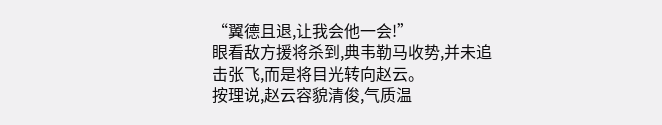“翼德且退,让我会他一会!”
眼看敌方援将杀到,典韦勒马收势,并未追击张飞,而是将目光转向赵云。
按理说,赵云容貌清俊,气质温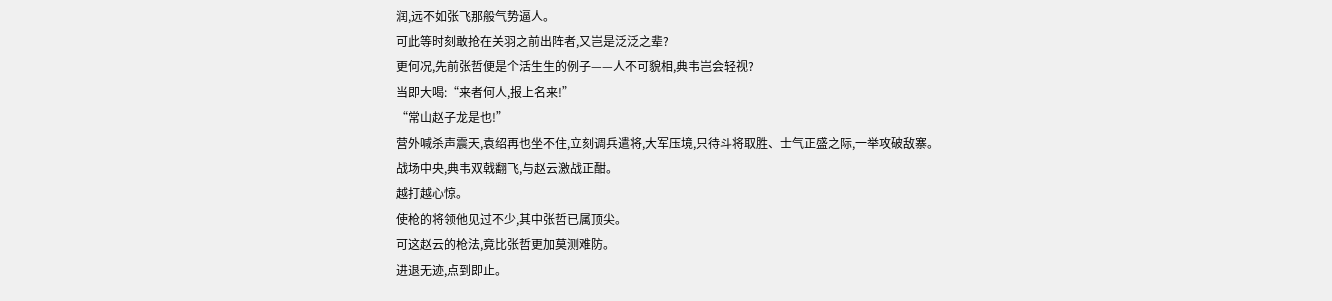润,远不如张飞那般气势逼人。
可此等时刻敢抢在关羽之前出阵者,又岂是泛泛之辈?
更何况,先前张哲便是个活生生的例子——人不可貌相,典韦岂会轻视?
当即大喝:“来者何人,报上名来!”
“常山赵子龙是也!”
营外喊杀声震天,袁绍再也坐不住,立刻调兵遣将,大军压境,只待斗将取胜、士气正盛之际,一举攻破敌寨。
战场中央,典韦双戟翻飞,与赵云激战正酣。
越打越心惊。
使枪的将领他见过不少,其中张哲已属顶尖。
可这赵云的枪法,竟比张哲更加莫测难防。
进退无迹,点到即止。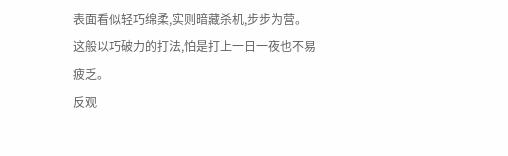表面看似轻巧绵柔,实则暗藏杀机,步步为营。
这般以巧破力的打法,怕是打上一日一夜也不易疲乏。
反观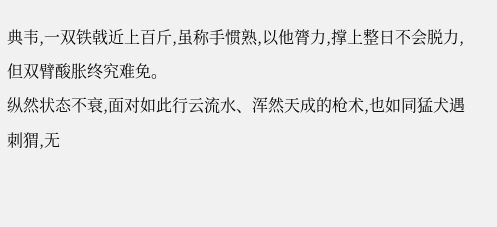典韦,一双铁戟近上百斤,虽称手惯熟,以他膂力,撑上整日不会脱力,但双臂酸胀终究难免。
纵然状态不衰,面对如此行云流水、浑然天成的枪术,也如同猛犬遇刺猬,无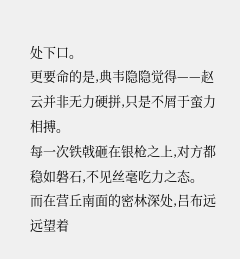处下口。
更要命的是,典韦隐隐觉得——赵云并非无力硬拼,只是不屑于蛮力相搏。
每一次铁戟砸在银枪之上,对方都稳如磐石,不见丝毫吃力之态。
而在营丘南面的密林深处,吕布远远望着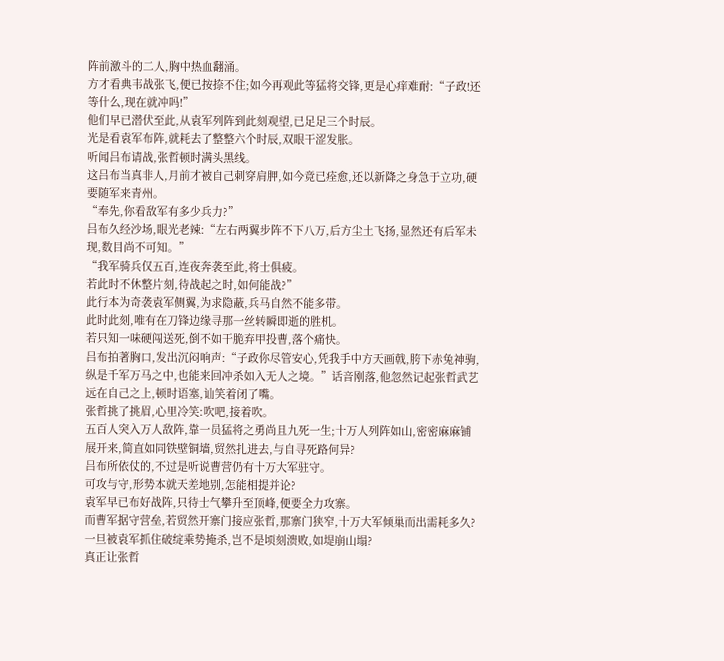阵前激斗的二人,胸中热血翻涌。
方才看典韦战张飞,便已按捺不住;如今再观此等猛将交锋,更是心痒难耐:“子政!还等什么,现在就冲吗!”
他们早已潜伏至此,从袁军列阵到此刻观望,已足足三个时辰。
光是看袁军布阵,就耗去了整整六个时辰,双眼干涩发胀。
听闻吕布请战,张哲顿时满头黑线。
这吕布当真非人,月前才被自己刺穿肩胛,如今竟已痊愈,还以新降之身急于立功,硬要随军来青州。
“奉先,你看敌军有多少兵力?”
吕布久经沙场,眼光老辣:“左右两翼步阵不下八万,后方尘土飞扬,显然还有后军未现,数目尚不可知。”
“我军骑兵仅五百,连夜奔袭至此,将士俱疲。
若此时不休整片刻,待战起之时,如何能战?”
此行本为奇袭袁军侧翼,为求隐蔽,兵马自然不能多带。
此时此刻,唯有在刀锋边缘寻那一丝转瞬即逝的胜机。
若只知一味硬闯送死,倒不如干脆弃甲投曹,落个痛快。
吕布拍著胸口,发出沉闷响声:“子政你尽管安心,凭我手中方天画戟,胯下赤兔神驹,纵是千军万马之中,也能来回冲杀如入无人之境。”话音刚落,他忽然记起张哲武艺远在自己之上,顿时语塞,讪笑着闭了嘴。
张哲挑了挑眉,心里冷笑:吹吧,接着吹。
五百人突入万人敌阵,靠一员猛将之勇尚且九死一生;十万人列阵如山,密密麻麻铺展开来,简直如同铁壁铜墙,贸然扎进去,与自寻死路何异?
吕布所依仗的,不过是听说曹营仍有十万大军驻守。
可攻与守,形势本就天差地别,怎能相提并论?
袁军早已布好战阵,只待士气攀升至顶峰,便要全力攻寨。
而曹军据守营垒,若贸然开寨门接应张哲,那寨门狭窄,十万大军倾巢而出需耗多久?一旦被袁军抓住破绽乘势掩杀,岂不是顷刻溃败,如堤崩山塌?
真正让张哲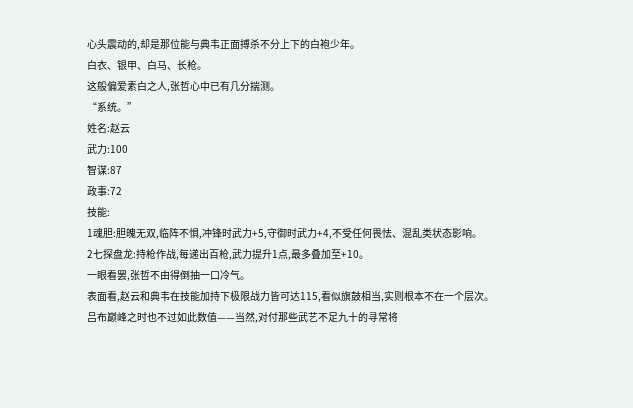心头震动的,却是那位能与典韦正面搏杀不分上下的白袍少年。
白衣、银甲、白马、长枪。
这般偏爱素白之人,张哲心中已有几分揣测。
“系统。”
姓名:赵云
武力:100
智谋:87
政事:72
技能:
1魂胆:胆魄无双,临阵不惧,冲锋时武力+5,守御时武力+4,不受任何畏怯、混乱类状态影响。
2七探盘龙:持枪作战,每递出百枪,武力提升1点,最多叠加至+10。
一眼看罢,张哲不由得倒抽一口冷气。
表面看,赵云和典韦在技能加持下极限战力皆可达115,看似旗鼓相当,实则根本不在一个层次。
吕布巅峰之时也不过如此数值——当然,对付那些武艺不足九十的寻常将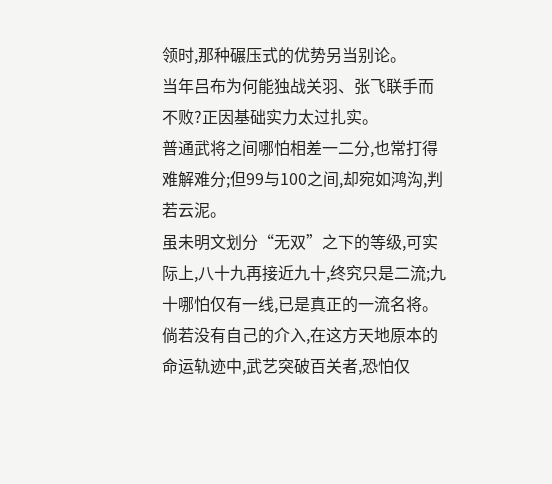领时,那种碾压式的优势另当别论。
当年吕布为何能独战关羽、张飞联手而不败?正因基础实力太过扎实。
普通武将之间哪怕相差一二分,也常打得难解难分;但99与100之间,却宛如鸿沟,判若云泥。
虽未明文划分“无双”之下的等级,可实际上,八十九再接近九十,终究只是二流;九十哪怕仅有一线,已是真正的一流名将。
倘若没有自己的介入,在这方天地原本的命运轨迹中,武艺突破百关者,恐怕仅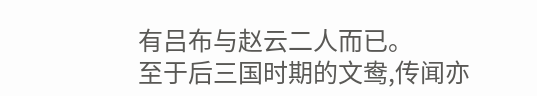有吕布与赵云二人而已。
至于后三国时期的文鸯,传闻亦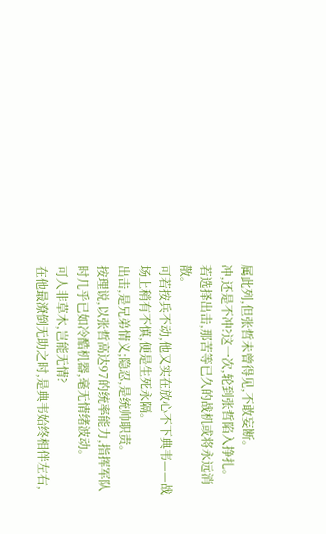属此列,但张哲未曾得见,不敢妄断。
冲,还是不冲?这一次,轮到张哲陷入挣扎。
若选择出击,那苦等已久的战机或将永远消散。
可若按兵不动,他又实在放心不下典韦——战场上稍有不慎,便是生死永隔。
出击,是兄弟情义;隐忍,是统帅职责。
按理说,以张哲高达97的统率能力,指挥军队时几乎已如冷酷机器,毫无情绪波动。
可人非草木,岂能无情?
在他最潦倒无助之时,是典韦始终相伴左右,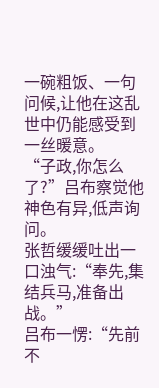一碗粗饭、一句问候,让他在这乱世中仍能感受到一丝暖意。
“子政,你怎么了?”吕布察觉他神色有异,低声询问。
张哲缓缓吐出一口浊气:“奉先,集结兵马,准备出战。”
吕布一愣:“先前不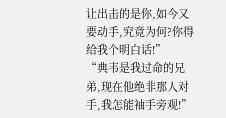让出击的是你,如今又要动手,究竟为何?你得给我个明白话!”
“典韦是我过命的兄弟,现在他绝非那人对手,我怎能袖手旁观!”